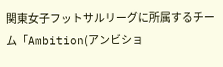関東女子フットサルリーグに所属するチーム「Ambition(アンビショ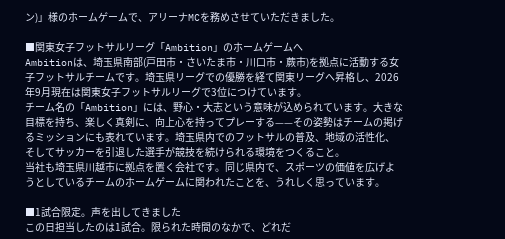ン)」様のホームゲームで、アリーナMCを務めさせていただきました。

■関東女子フットサルリーグ「Ambition」のホームゲームへ
Ambitionは、埼玉県南部(戸田市・さいたま市・川口市・蕨市)を拠点に活動する女子フットサルチームです。埼玉県リーグでの優勝を経て関東リーグへ昇格し、2026年9月現在は関東女子フットサルリーグで3位につけています。
チーム名の「Ambition」には、野心・大志という意味が込められています。大きな目標を持ち、楽しく真剣に、向上心を持ってプレーする——その姿勢はチームの掲げるミッションにも表れています。埼玉県内でのフットサルの普及、地域の活性化、そしてサッカーを引退した選手が競技を続けられる環境をつくること。
当社も埼玉県川越市に拠点を置く会社です。同じ県内で、スポーツの価値を広げようとしているチームのホームゲームに関われたことを、うれしく思っています。

■1試合限定。声を出してきました
この日担当したのは1試合。限られた時間のなかで、どれだ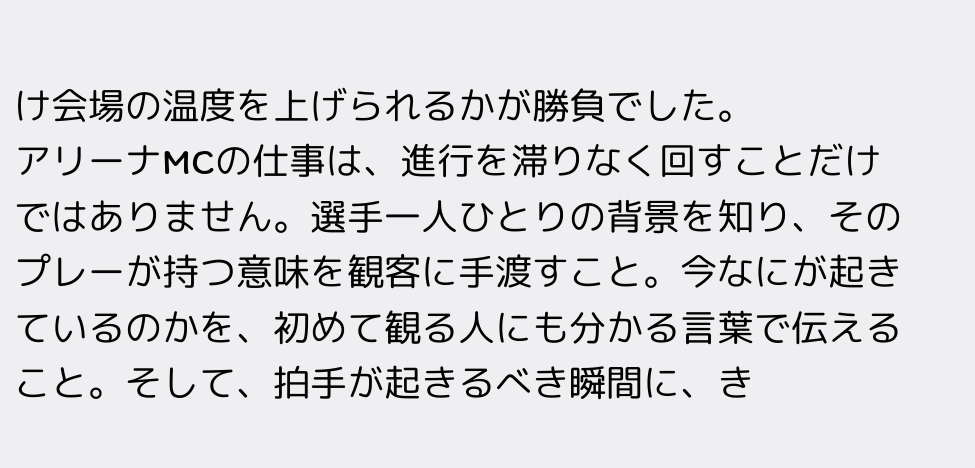け会場の温度を上げられるかが勝負でした。
アリーナMCの仕事は、進行を滞りなく回すことだけではありません。選手一人ひとりの背景を知り、そのプレーが持つ意味を観客に手渡すこと。今なにが起きているのかを、初めて観る人にも分かる言葉で伝えること。そして、拍手が起きるべき瞬間に、き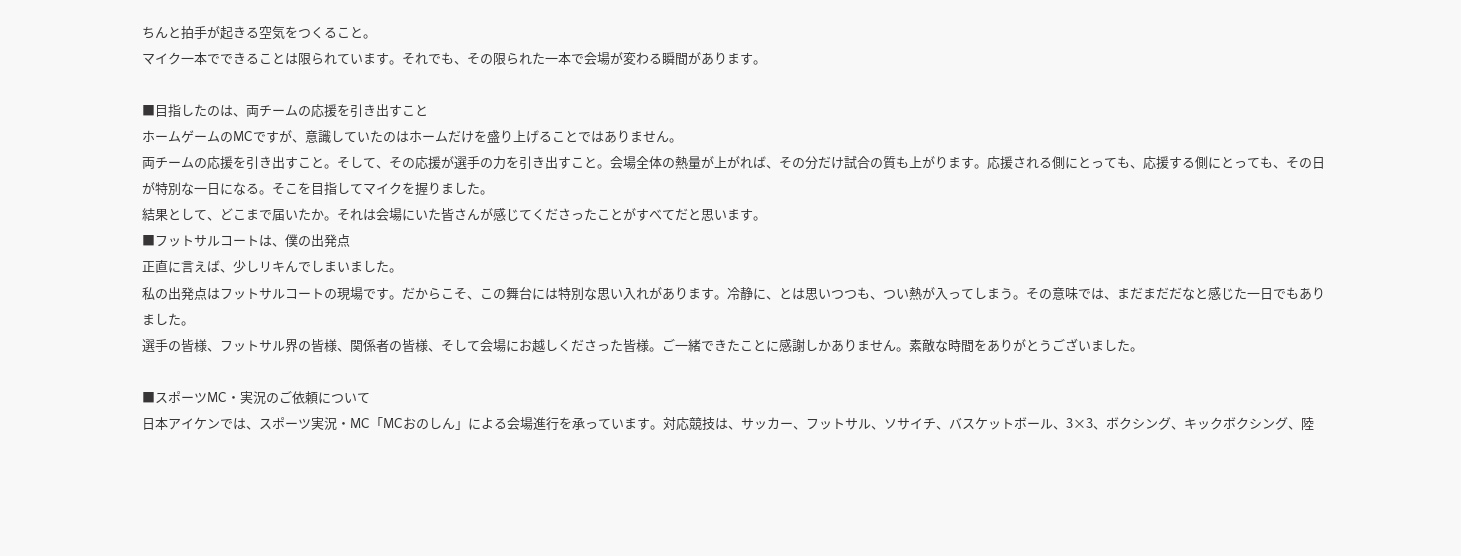ちんと拍手が起きる空気をつくること。
マイク一本でできることは限られています。それでも、その限られた一本で会場が変わる瞬間があります。

■目指したのは、両チームの応援を引き出すこと
ホームゲームのMCですが、意識していたのはホームだけを盛り上げることではありません。
両チームの応援を引き出すこと。そして、その応援が選手の力を引き出すこと。会場全体の熱量が上がれば、その分だけ試合の質も上がります。応援される側にとっても、応援する側にとっても、その日が特別な一日になる。そこを目指してマイクを握りました。
結果として、どこまで届いたか。それは会場にいた皆さんが感じてくださったことがすべてだと思います。
■フットサルコートは、僕の出発点
正直に言えば、少しリキんでしまいました。
私の出発点はフットサルコートの現場です。だからこそ、この舞台には特別な思い入れがあります。冷静に、とは思いつつも、つい熱が入ってしまう。その意味では、まだまだだなと感じた一日でもありました。
選手の皆様、フットサル界の皆様、関係者の皆様、そして会場にお越しくださった皆様。ご一緒できたことに感謝しかありません。素敵な時間をありがとうございました。

■スポーツMC・実況のご依頼について
日本アイケンでは、スポーツ実況・MC「MCおのしん」による会場進行を承っています。対応競技は、サッカー、フットサル、ソサイチ、バスケットボール、3×3、ボクシング、キックボクシング、陸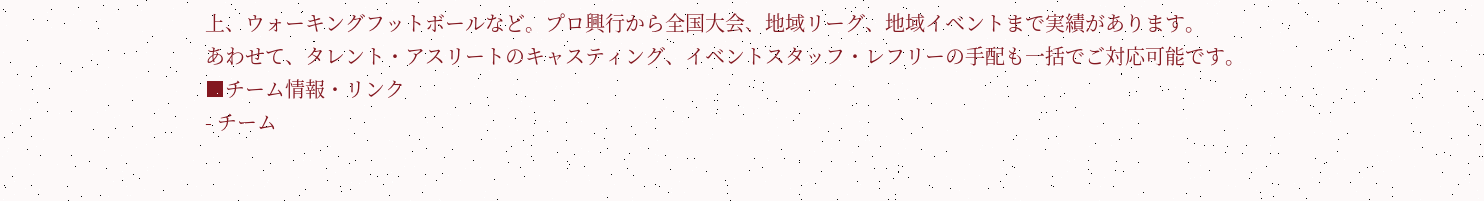上、ウォーキングフットボールなど。プロ興行から全国大会、地域リーグ、地域イベントまで実績があります。
あわせて、タレント・アスリートのキャスティング、イベントスタッフ・レフリーの手配も一括でご対応可能です。
■チーム情報・リンク
- チーム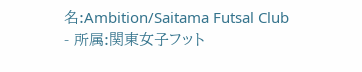名:Ambition/Saitama Futsal Club
- 所属:関東女子フット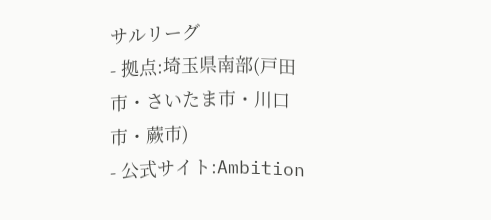サルリーグ
- 拠点:埼玉県南部(戸田市・さいたま市・川口市・蕨市)
- 公式サイト:Ambition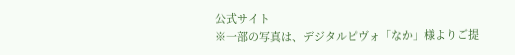公式サイト
※一部の写真は、デジタルピヴォ「なか」様よりご提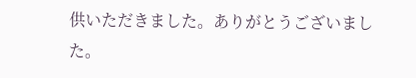供いただきました。ありがとうございました。